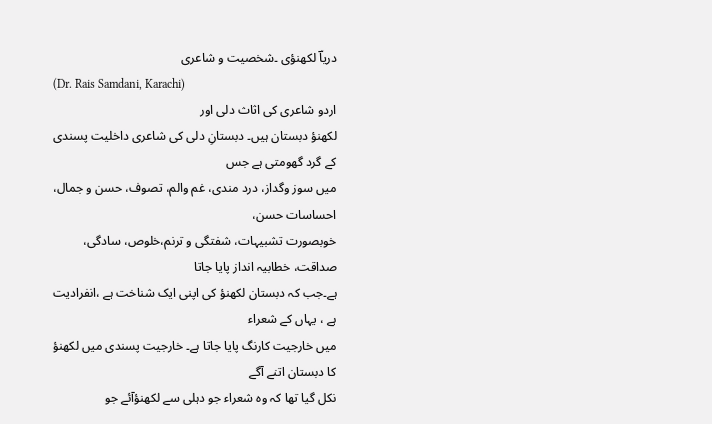دریاؔ لکھنؤی ۔شخصیت و شاعری
(Dr. Rais Samdani, Karachi)
اردو شاعری کی اثاث دلی اور
لکھنؤ دبستان ہیں۔ دبستانِ دلی کی شاعری داخلیت پسندی کے گرد گھومتی ہے جس
میں سوز وگداز، درد مندی، غم والم، تصوف، حسن و جمال، احساسات حسن،
خوبصورت تشبیہات، شفتگی و ترنم،خلوص، سادگی، صداقت، خطابیہ انداز پایا جاتا
ہے۔جب کہ دبستان لکھنؤ کی اپنی ایک شناخت ہے ،انفرادیت ہے ، یہاں کے شعراء
میں خارجیت کارنگ پایا جاتا ہے۔ خارجیت پسندی میں لکھنؤ کا دبستان اتنے آگے
نکل گیا تھا کہ وہ شعراء جو دہلی سے لکھنؤآئے جو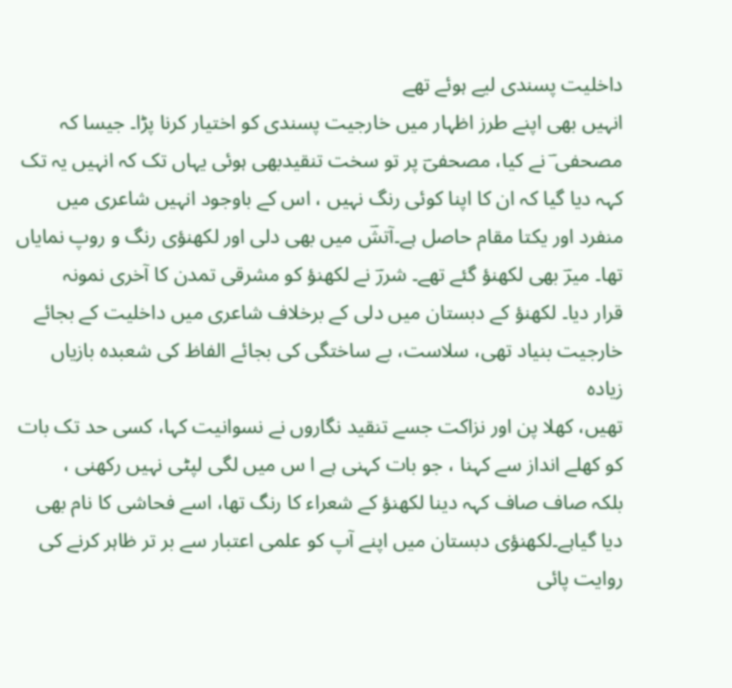داخلیت پسندی لیے ہوئے تھے
انہیں بھی اپنے طرز اظہار میں خارجیت پسندی کو اختیار کرنا پڑا۔ جیسا کہ
مصحفی ؔ نے کیا، مصحفیؔ پر تو سخت تنقیدبھی ہوئی یہاں تک کہ انہیں یہ تک
کہہ دیا گیا کہ ان کا اپنا کوئی رنگ نہیں ، اس کے باوجود انہیں شاعری میں
منفرد اور یکتا مقام حاصل ہے۔آتشؔ میں بھی دلی اور لکھنؤی رنگ و روپ نمایاں
تھا۔ میرؔ بھی لکھنؤ گئے تھے۔ شررؔ نے لکھنؤ کو مشرقی تمدن کا آخری نمونہ
قرار دیا۔ لکھنؤ کے دبستان میں دلی کے برخلاف شاعری میں داخلیت کے بجائے
خارجیت بنیاد تھی، سلاست، بے ساختگی کی بجائے الفاظ کی شعبدہ بازیاں زیادہ
تھیں، کھلا پن اور نزاکت جسے تنقید نگاروں نے نسوانیت کہا، کسی حد تک بات
کو کھلے انداز سے کہنا ، جو بات کہنی ہے ا س میں لگی لپٹی نہیں رکھنی ،
بلکہ صاف صاف کہہ دینا لکھنؤ کے شعراء کا رنگ تھا، اسے فحاشی کا نام بھی
دیا گیاہے۔لکھنؤی دبستان میں اپنے آپ کو علمی اعتبار سے بر تر ظاہر کرنے کی
روایت پائی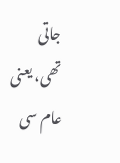جاتی تھی، یعنی عام سی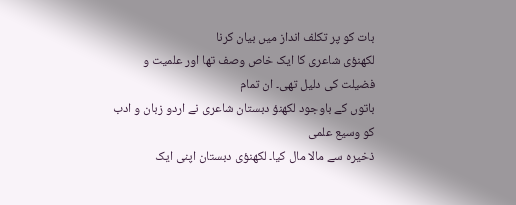بات کو پر تکلف انداز میں بیان کرنا
لکھنؤی شاعری کا ایک خاص وصف تھا اور علمیت و فضیلت کی دلیل تھی۔ ان تمام
باتوں کے باوجود لکھنؤ دبستان شاعری نے اردو زبان و ادب کو وسیع علمی
ذخیرہ سے مالا مال کیا۔ لکھنؤی دبستان اپنی ایک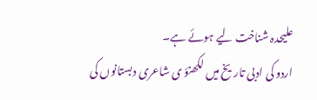علیحدہ شناخت لیے ہوئے ہے۔
اردو کی ادبی تاریخ میں لکھنؤ ی شاعری دبستانوں کی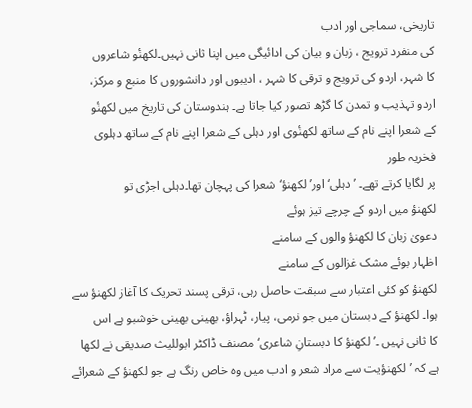تاریخی، سماجی اور ادب
کی منفرد ترویج ، زبان و بیان کی ادائیگی میں اپنا ثانی نہیں۔لکھنٔو شاعروں
کا شہر، اردو کی ترویج و ترقی کا شہر ، ادیبوں اور دانشوروں کا منبع و مرکز،
اردو تہذیب و تمدن کا گڑھ تصور کیا جاتا ہے۔ ہندوستان کی تاریخ میں لکھنٔو
کے شعرا اپنے نام کے ساتھ لکھنٔوی اور دہلی کے شعرا اپنے نام کے ساتھ دہلوی
فخریہ طور
پر لگایا کرتے تھے۔ ’دہلی‘ اور’ لکھنؤ‘شعرا کی پہچان تھا۔دہلی اجڑی تو
لکھنؤ میں اردو کے چرچے تیز ہوئے
دعویٰ زبان کا لکھنؤ والوں کے سامنے
اظہار بوئے مشک غزالوں کے سامنے
لکھنؤ کو کئی اعتبار سے سبقت حاصل رہی، ترقی پسند تحریک کا آغاز لکھنؤ سے
ہوا۔ لکھنؤ کے دبستان میں جو نرمی، پیار، ٹہراؤ، بھینی بھینی خوشبو ہے اس
کا ثانی نہیں ۔’لکھنؤ کا دبستانِ شاعری‘ مصنف ڈاکٹر ابوللیث صدیقی نے لکھا
ہے کہ ’لکھنؤیت سے مراد شعر و ادب میں وہ خاص رنگ ہے جو لکھنؤ کے شعرائے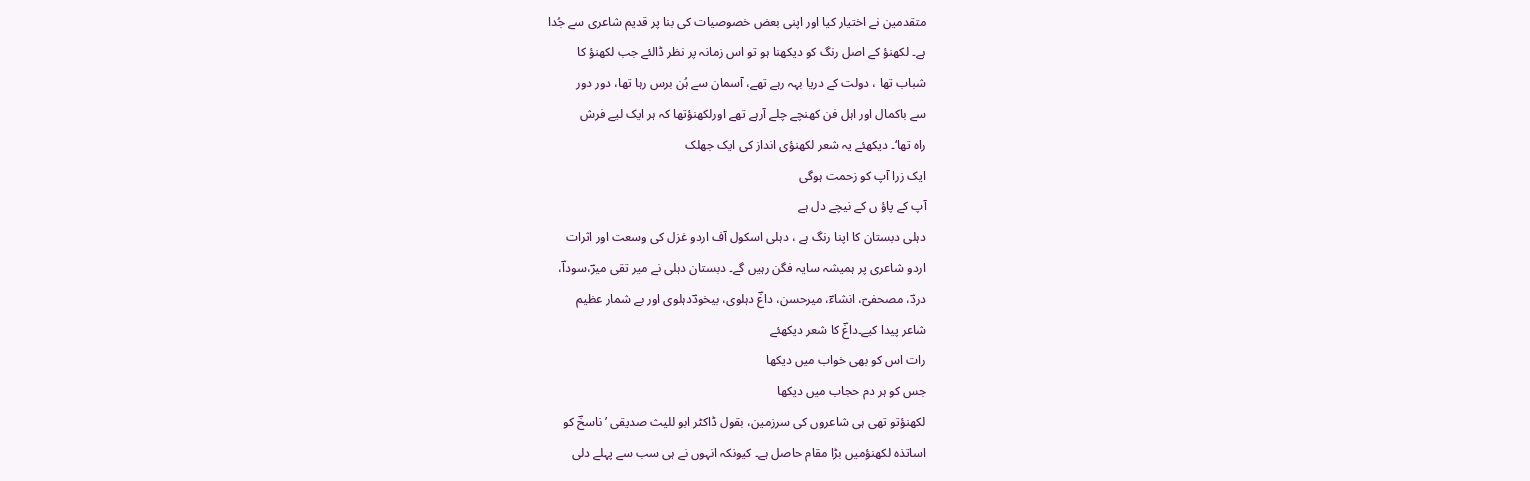متقدمین نے اختیار کیا اور اپنی بعض خصوصیات کی بنا پر قدیم شاعری سے جُدا
ہے۔ لکھنؤ کے اصل رنگ کو دیکھنا ہو تو اس زمانہ پر نظر ڈالئے جب لکھنؤ کا
شباب تھا ، دولت کے دریا بہہ رہے تھے، آسمان سے ہُن برس رہا تھا، دور دور
سے باکمال اور اہل فن کھنچے چلے آرہے تھے اورلکھنؤتھا کہ ہر ایک لیے فرش
راہ تھا‘۔ دیکھئے یہ شعر لکھنؤی انداز کی ایک جھلک
ایک زرا آپ کو زحمت ہوگی
آپ کے پاؤ ں کے نیچے دل ہے
دہلی دبستان کا اپنا رنگ ہے ، دہلی اسکول آف اردو غزل کی وسعت اور اثرات
اردو شاعری پر ہمیشہ سایہ فگن رہیں گے۔ دبستان دہلی نے میر تقی میرؔ،سوداؔ،
دردؔ، مصحفیؔ، انشاءؔ، میرحسن، داغؔ دہلوی، بیخودؔدہلوی اور بے شمار عظیم
شاعر پیدا کیے۔داغؔ کا شعر دیکھئے
رات اس کو بھی خواب میں دیکھا
جس کو ہر دم حجاب میں دیکھا
لکھنؤتو تھی ہی شاعروں کی سرزمین، بقول ڈاکٹر ابو للیث صدیقی ’ ناسخؔ کو
اساتذہ لکھنؤمیں بڑا مقام حاصل ہے۔ کیونکہ انہوں نے ہی سب سے پہلے دلی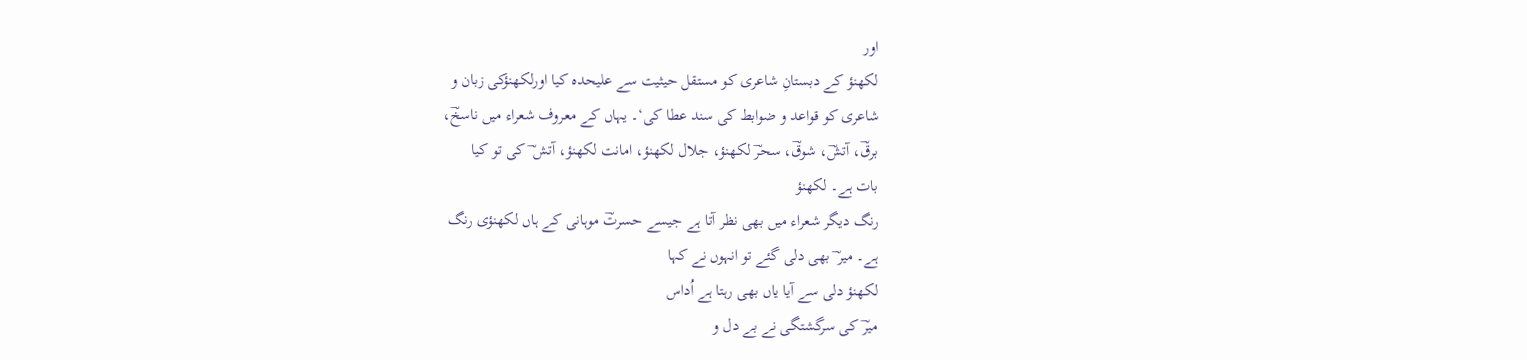اور
لکھنؤ کے دبستانِ شاعری کو مستقل حیثیت سے علیحدہ کیا اورلکھنؤکی زبان و
شاعری کو قواعد و ضوابط کی سند عطا کی‘۔ یہاں کے معروف شعراء میں ناسخؔ،
برقؔ، آتشؔ، شوقؔ، سحرؔ لکھنؤ، جلال لکھنؤ، امانت لکھنؤ، آتش ؔ کی تو کیا
بات ہے۔ لکھنؤ
رنگ دیگر شعراء میں بھی نظر آتا ہے جیسے حسرتؔ موہانی کے ہاں لکھنؤی رنگ
ہے۔ میر ؔ بھی دلی گئے تو انہوں نے کہا
لکھنؤ دلی سے آیا یاں بھی رہتا ہے اُداس
میرؔ کی سرگشتگی نے بے دل و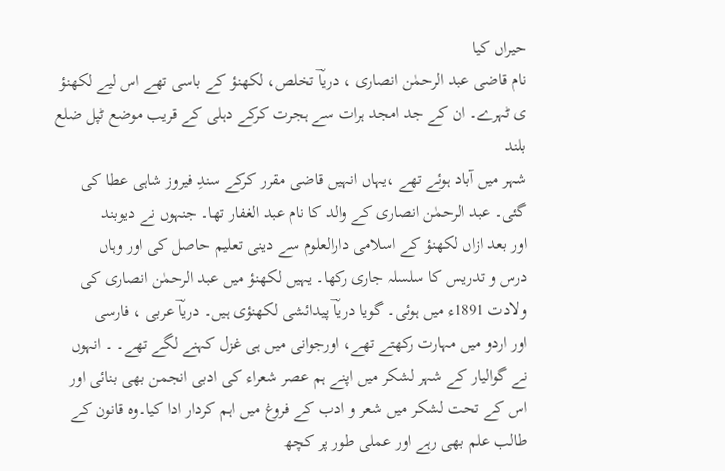حیراں کیا
نام قاضی عبد الرحمٰن انصاری ، دریاؔ تخلص، لکھنؤ کے باسی تھے اس لیے لکھنؤ
ی ٹہرے۔ ان کے جد امجد ہرات سے ہجرت کرکے دہلی کے قریب موضع ٹپل ضلع بلند
شہر میں آباد ہوئے تھے ،یہاں انہیں قاضی مقرر کرکے سندِ فیروز شاہی عطا کی
گئی۔ عبد الرحمٰن انصاری کے والد کا نام عبد الغفار تھا۔ جنہوں نے دیوبند
اور بعد ازاں لکھنؤ کے اسلامی دارالعلوم سے دینی تعلیم حاصل کی اور وہاں
درس و تدریس کا سلسلہ جاری رکھا۔ یہیں لکھنؤ میں عبد الرحمٰن انصاری کی
ولادت 1891ء میں ہوئی۔ گویا دریاؔ پیدائشی لکھنؤی ہیں۔ دریاؔ عربی ، فارسی
اور اردو میں مہارت رکھتے تھے، اورجوانی میں ہی غزل کہنے لگے تھے۔ ۔ انہوں
نے گوالیار کے شہر لشکر میں اپنے ہم عصر شعراء کی ادبی انجمن بھی بنائی اور
اس کے تحت لشکر میں شعر و ادب کے فروغ میں اہم کردار ادا کیا۔وہ قانون کے
طالب علم بھی رہے اور عملی طور پر کچھ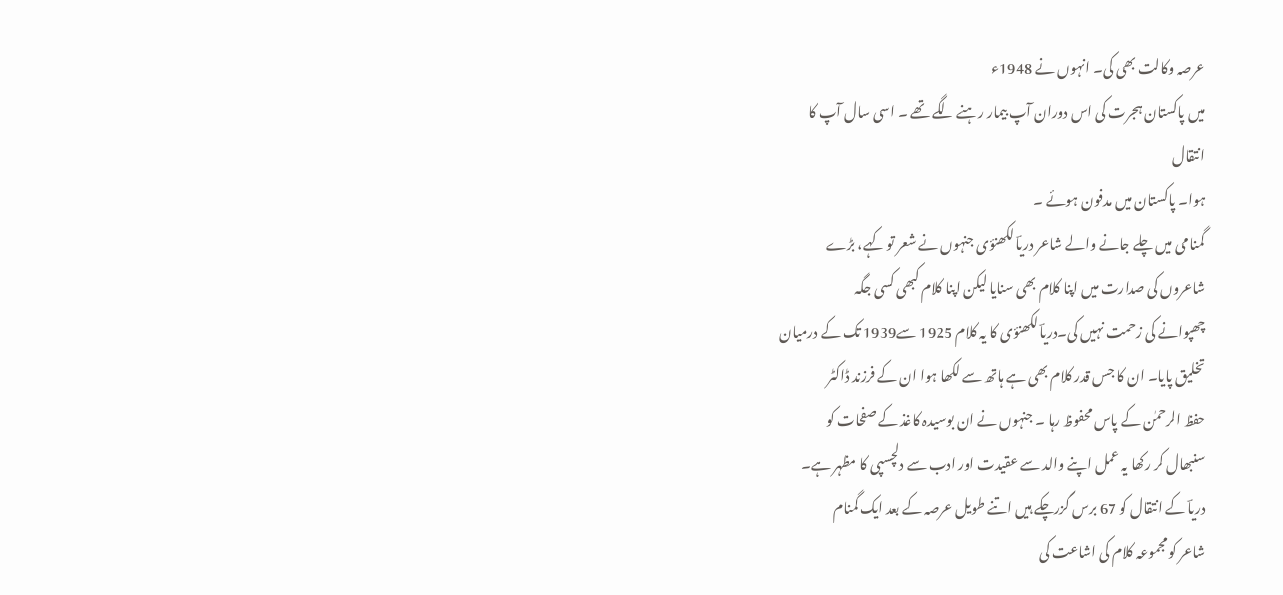عرصہ وکالت بھی کی۔ انہوں نے 1948ء
میں پاکستان ہجرت کی اس دوران آپ بیمار رہنے لگے تھے ۔ اسی سال آپ کا
انتقال
ہوا۔ پاکستان میں مدفون ہوئے ۔
گمنامی میں چلے جانے والے شاعر دریاؔ لکھنؤی جنہوں نے شعر تو کہے، بڑے
شاعروں کی صدارت میں اپنا کلام بھی سنایا لیکن اپنا کلام کبھی کسی جگہ
چھپوانے کی زحمت نہیں کی۔دریاؔ لکھنؤی کا یہ کلام 1925 سے1939 تک کے درمیان
تخلیق پایا۔ ان کا جس قدر کلام بھی ہے ہاتھ سے لکھا ہوا ان کے فرزند ڈاکٹر
حفظ الرحمٰن کے پاس محفوظ رہا ۔ جنہوں نے ان بوسیدہ کاغذ کے صفحات کو
سنبھال کر رکھا یہ عمل اپنے والد سے عقیدت اور ادب سے دلچسپی کا مظہر ہے۔
دریاؔ کے انتقال کو 67 برس گزرچکے ہیں اتنے طویل عرصہ کے بعد ایک گمنام
شاعر کو مجموعہ کلام کی اشاعت کی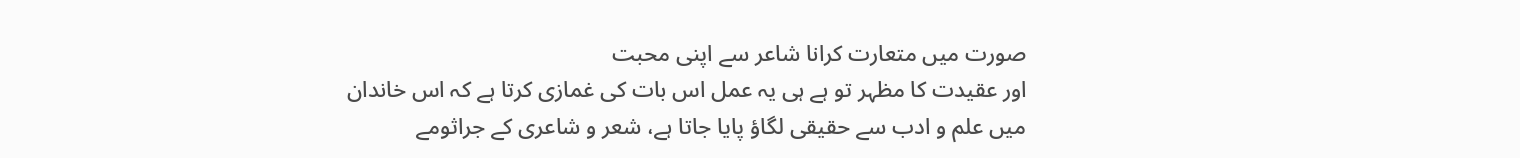صورت میں متعارت کرانا شاعر سے اپنی محبت
اور عقیدت کا مظہر تو ہے ہی یہ عمل اس بات کی غمازی کرتا ہے کہ اس خاندان
میں علم و ادب سے حقیقی لگاؤ پایا جاتا ہے، شعر و شاعری کے جراثومے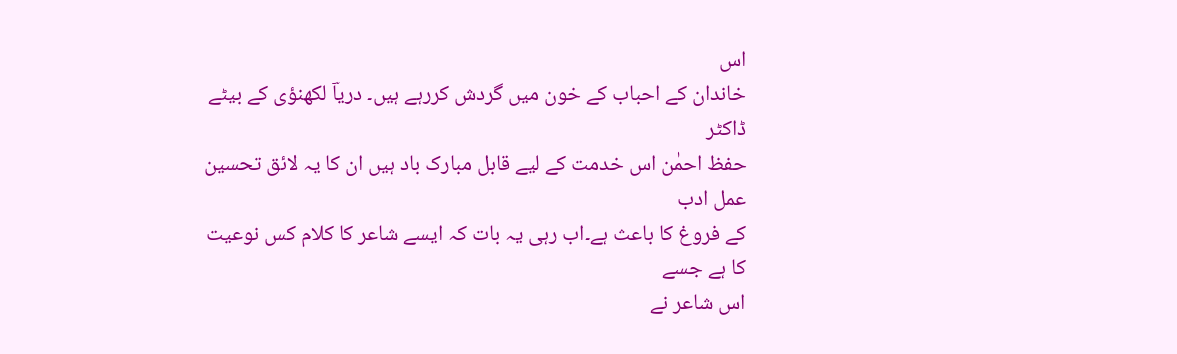اس
خاندان کے احباب کے خون میں گردش کررہے ہیں۔ دریاؔ لکھنؤی کے بیٹے ڈاکٹر
حفظ احمٰن اس خدمت کے لیے قابل مبارک باد ہیں ان کا یہ لائق تحسین عمل ادب
کے فروغ کا باعث ہے۔اب رہی یہ بات کہ ایسے شاعر کا کلام کس نوعیت کا ہے جسے
اس شاعر نے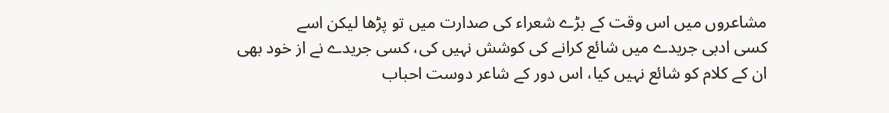مشاعروں میں اس وقت کے بڑے شعراء کی صدارت میں تو پڑھا لیکن اسے
کسی ادبی جریدے میں شائع کرانے کی کوشش نہیں کی، کسی جریدے نے از خود بھی
ان کے کلام کو شائع نہیں کیا، اس دور کے شاعر دوست احباب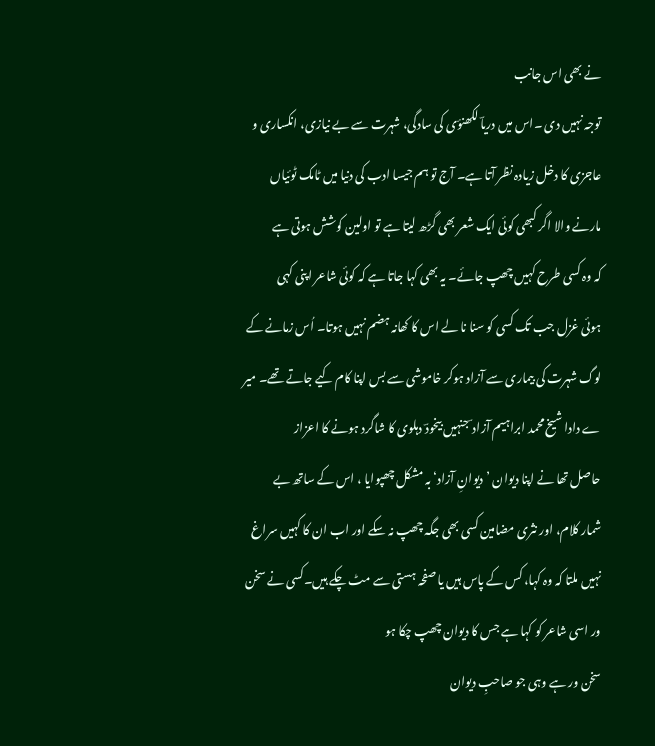نے بھی اس جانب
توجہ نہیں دی ۔اس میں دریاؔ لکھنؤی کی سادگی، شہرت سے بے نیازی، انکساری و
عاجزی کا دخل زیادہ نظر آتا ہے۔ آج تو ہم جیسا ادب کی دنیا میں ٹامک ٹوئیاں
مارنے والا اگر کبھی کوئی ایک شعر بھی گڑھ لیتا ہے تو اولین کوشش ہوتی ہے
کہ وہ کسی طرح کہیں چھپ جائے۔ یہ بھی کہا جاتا ہے کہ کوئی شاعر اپنی کہی
ہوئی غزل جب تک کسی کو سنا نا لے اس کا کھانہ ہضم نہیں ہوتا۔ اُس زمانے کے
لوگ شہرت کی بیماری سے آزاد ہوکر خاموشی سے بس اپنا کام کیے جاتے تھے۔ میر
ے دادا شیخ محمد ابراہیم آزاد ؔ جنہیں بیخودؔ دہلوی کا شاگرد ہونے کا اعزاز
حاصل تھا نے اپنا دیوان ’دیوانِ آزاد‘ بہ مشکل چھپوایا ، اس کے ساتھ بے
شمار کلام، اور نثری مضامین کسی بھی جگہ چھپ نہ سکے اور اب ان کا کہیں سراغ
نہیں ملتا کہ وہ کہا، کس کے پاس ہیں یا صفحہ ہستی سے مٹ چکے ہیں۔کسی نے سخن
ور اسی شاعر کو کہا ہے جس کا دیوان چھپ چکا ہو
سخن ور ہے وہی جو صاحبِ دیوان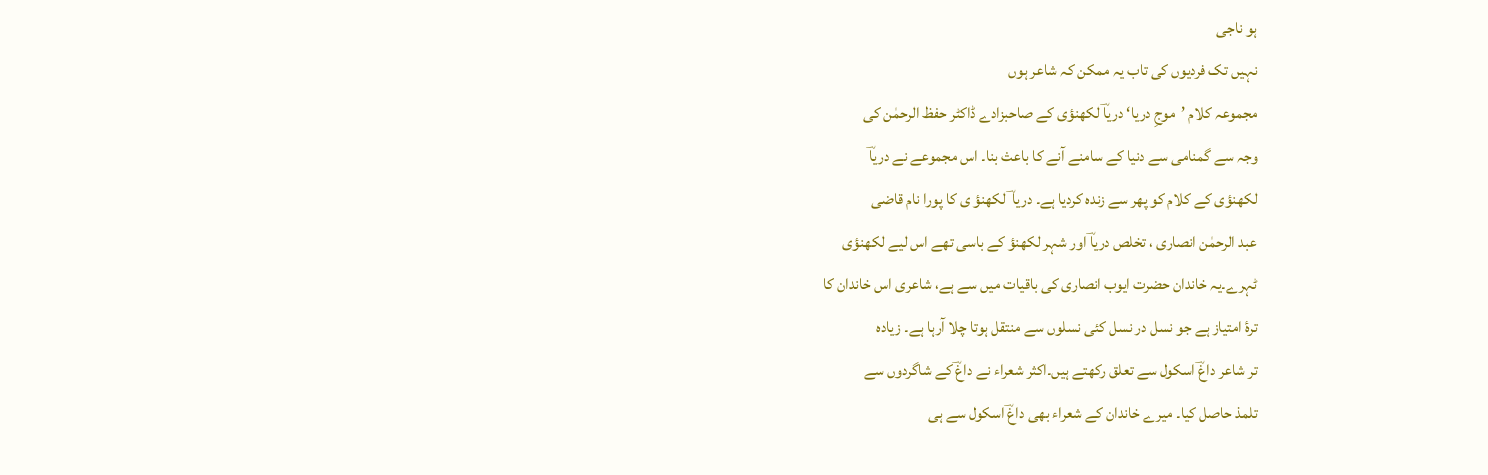ہو ناجی
نہیں تک فردیوں کی تاب یہ ممکن کہ شاعر ہوں
مجموعہ کلام ’موجِ دریا‘ دریاؔ لکھنؤی کے صاحبزادے ڈاکٹر حفظ الرحمٰن کی
وجہ سے گمنامی سے دنیا کے سامنے آنے کا باعث بنا۔ اس مجموعے نے دریاؔ
لکھنؤی کے کلام کو پھر سے زندہ کردیا ہے۔ دریا ؔ لکھنؤ ی کا پورا نام قاضی
عبد الرحمٰن انصاری ، تخلص دریاؔ اور شہر لکھنؤ کے باسی تھے اس لیے لکھنؤی
ٹہرے۔یہ خاندان حضرت ایوب انصاری کی باقیات میں سے ہے، شاعری اس خاندان کا
ترۂ امتیاز ہے جو نسل در نسل کئی نسلوں سے منتقل ہوتا چلا آرہا ہے۔ زیادہ
تر شاعر داغؔ اسکول سے تعلق رکھتے ہیں۔اکثر شعراء نے داغؔ کے شاگردوں سے
تلمذ حاصل کیا۔ میرے خاندان کے شعراء بھی داغؔ اسکول سے ہی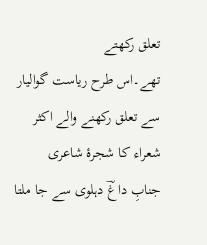تعلق رکھتے
تھے۔اس طرح ریاست گوالیار سے تعلق رکھنے والے اکثر شعراء کا شجرۂ شاعری
جنابِ داغؔ دہلوی سے جا ملتا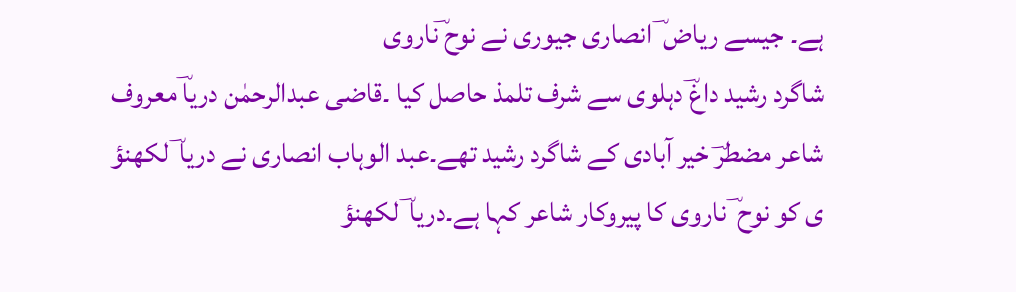ہے۔ جیسے ریاض ؔ انصاری جیوری نے نوح ؔناروی
شاگرد رشید داغؔ دہلوی سے شرف تلمذ حاصل کیا ۔قاضی عبدالرحمٰن دریاؔ معروف
شاعر مضطرؔ خیر آبادی کے شاگرد رشید تھے۔عبد الوہاب انصاری نے دریا ؔ لکھنؤ
ی کو نوح ؔ ناروی کا پیروکار شاعر کہا ہے۔دریا ؔ لکھنؤ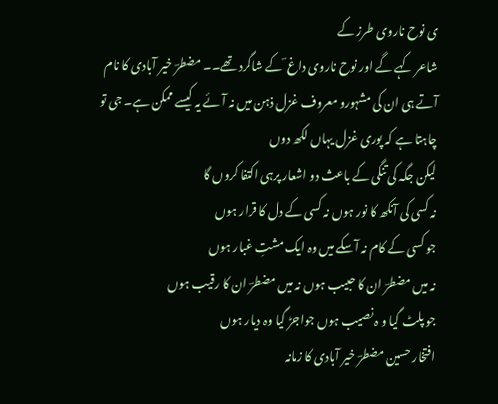ی نوح ناروی طرز کے
شاعر کہے گے اور نوح ناروی داغ ؔ کے شاگرد تھے۔۔ مضطرؔ خیر آبادی کا نام
آتے ہی ان کی مشہورو معروف غزل ذہن میں نہ آئے یہ کیسے ممکن ہے۔ جی تو
چاہتا ہے کہ پوری غزل یہاں لکھ دوں
لیکن جگہ کی تنگی کے باعث دو اشعار پرہی اکتفا کروں گا
نہ کسی کی آنکھ کا نور ہوں نہ کسی کے دل کا قرار ہوں
جو کسی کے کام نہ آسکے میں وہ ایک مشتِ غبار ہوں
نہ میں مضطرؔ ان کا حبیب ہوں نہ میں مضطرؔ ان کا رقیب ہوں
جو پلٹ گیا و ہ نصیب ہوں جواجڑ گیا وہ دیار ہوں
افتخار حسین مضطرؔ خیر آبادی کا زمانہ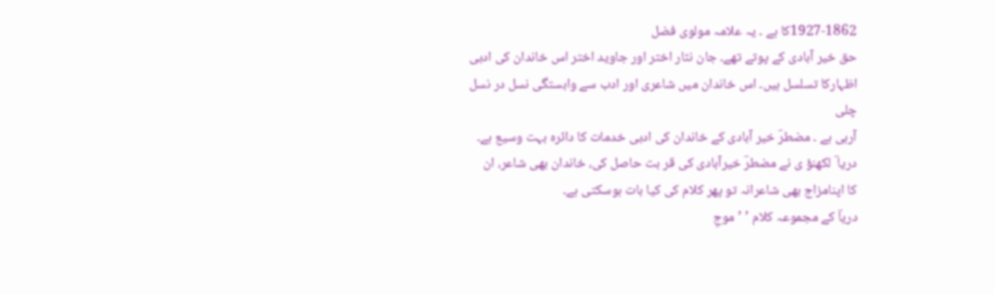1927-1862کا ہے ۔ یہ علامہ مولوی فضل
حق خیر آبادی کے پوتے تھے۔ جان نثار اختر اور جاوید اختر اس خاندان کی ادبی
اظہارکا تسلسل ہیں۔ اس خاندان میں شاعری اور ادب سے وابستگی نسل در نسل چلی
آرہی ہے ۔ مضطرؔ خیر آبادی کے خاندان کی ادبی خدمات کا دائرہ بہت وسیع ہے۔
دریا ؔ لکھنؤ ی نے مضطرؔ خیرآبادی کی قر بت حاصل کی، خاندان بھی شاعر، ان
کا اپنامزاج بھی شاعرانہ تو پھر کلام کی کیا بات ہوسکتی ہے۔
دریاؔ کے مجموعہ کلام ’ ’موجِ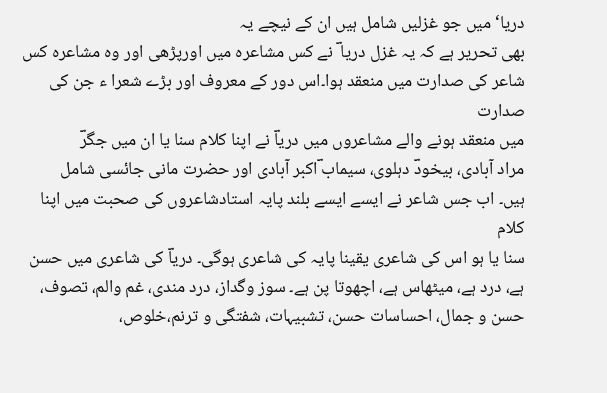دریا‘ میں جو غزلیں شامل ہیں ان کے نیچے یہ
بھی تحریر ہے کہ یہ غزل دریا ؔ نے کس مشاعرہ میں اورپڑھی اور وہ مشاعرہ کس
شاعر کی صدارت میں منعقد ہوا۔اس دور کے معروف اور بڑے شعرا ء جن کی صدارت
میں منعقد ہونے والے مشاعروں میں دریاؔ نے اپنا کلام سنا یا ان میں جگرؔ
مراد آبادی، بیخودؔ دہلوی، سیماب ؔاکبر آبادی اور حضرت مانی جائسی شامل
ہیں۔ اب جس شاعر نے ایسے ایسے بلند پایہ استادشاعروں کی صحبت میں اپنا کلام
سنا یا ہو اس کی شاعری یقینا پایہ کی شاعری ہوگی۔ دریاؔ کی شاعری میں حسن
ہے، درد ہے، میٹھاس ہے، اچھوتا پن ہے۔ سوز وگداز، درد مندی، غم والم، تصوف،
حسن و جمال، احساسات حسن، تشبیہات، شفتگی و ترنم،خلوص،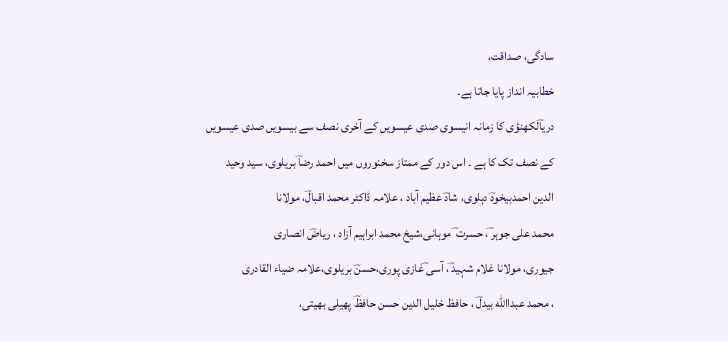سادگی، صداقت،
خطابیہ انداز پایا جاتا ہے۔
دریاؔلکھنؤی کا زمانہ انیسوی صدی عیسویں کے آخری نصف سے بیسویں صدی عیسویں
کے نصف تک کا ہے ۔ اس دور کے ممتاز سخنوروں میں احمد رضاؔ بریلوی، سید وحید
الدین احمدبیخودؔ دہلوی، شادؔ عظیم آباد ، علامہ ڈاکٹر محمد اقبالؔ، مولانا
محمد علی جوہر ؔ، حسرت ؔ موہانی،شیخ محمد ابراہیم آزاد ، ریاضؔ انصاری
جیوری، مولانا غلام شہید ؔ، آسی ؔغازی پوری،حسنؔ بریلوی،علامہ ضیاء القادری
، محمد عبداالله بیدلؔ ، حافظ خلیل الدین حسن حافظؔ پھیلی بھیتی،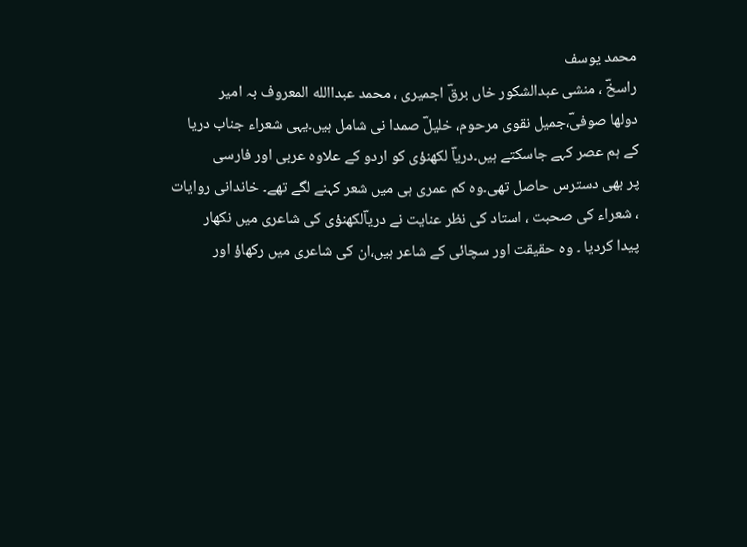محمد یوسف
راسخؔ ، منشی عبدالشکور خاں برقؔ اجمیری ، محمد عبداالله المعروف بہ امیر
دولھا صوفیؔ،جمیل نقوی مرحوم، خلیلؔ صمدا نی شامل ہیں۔یہی شعراء جناب دریا
کے ہم عصر کہے جاسکتے ہیں۔دریاؔ لکھنؤی کو اردو کے علاوہ عربی اور فارسی
پر بھی دسترس حاصل تھی۔وہ کم عمری ہی میں شعر کہنے لگے تھے۔ خاندانی روایات
، شعراء کی صحبت ، استاد کی نظر عنایت نے دریاؔلکھنؤی کی شاعری میں نکھار
پیدا کردیا ۔ وہ حقیقت اور سچائی کے شاعر ہیں،ان کی شاعری میں رکھاؤ اور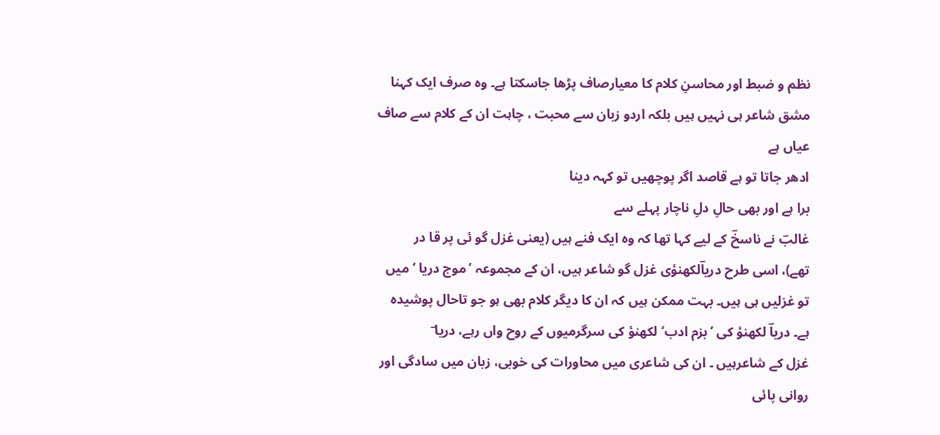نظم و ضبط اور محاسنِ کلام کا معیارصاف پڑھا جاسکتا ہے۔ وہ صرف ایک کہنا
مشق شاعر ہی نہیں ہیں بلکہ اردو زبان سے محبت ، چاہت ان کے کلام سے صاف
عیاں ہے
ادھر جاتا تو ہے قاصد اگر پوچھیں تو کہہ دینا
برا ہے اور بھی حالِ دلِ ناچار پہلے سے
غالبؔ نے ناسخؔ کے لیے کہا تھا کہ وہ ایک فنے ہیں (یعنی غزل گو ئی پر قا در
تھے)، اسی طرح دریاؔلکھنؤی غزل گو شاعر ہیں، ان کے مجموعہ ’موج دریا ‘ میں
تو غزلیں ہی ہیں۔ بہت ممکن ہیں کہ ان کا دیگر کلام بھی ہو جو تاحال پوشیدہ
ہے۔ دریاؔ لکھنؤ کی ’بزم ادب‘ لکھنؤ کی سرگرمیوں کے روح واں رہے، دریا ؔ
غزل کے شاعرہیں ۔ ان کی شاعری میں محاورات کی خوبی، زبان میں سادگی اور
روانی پائی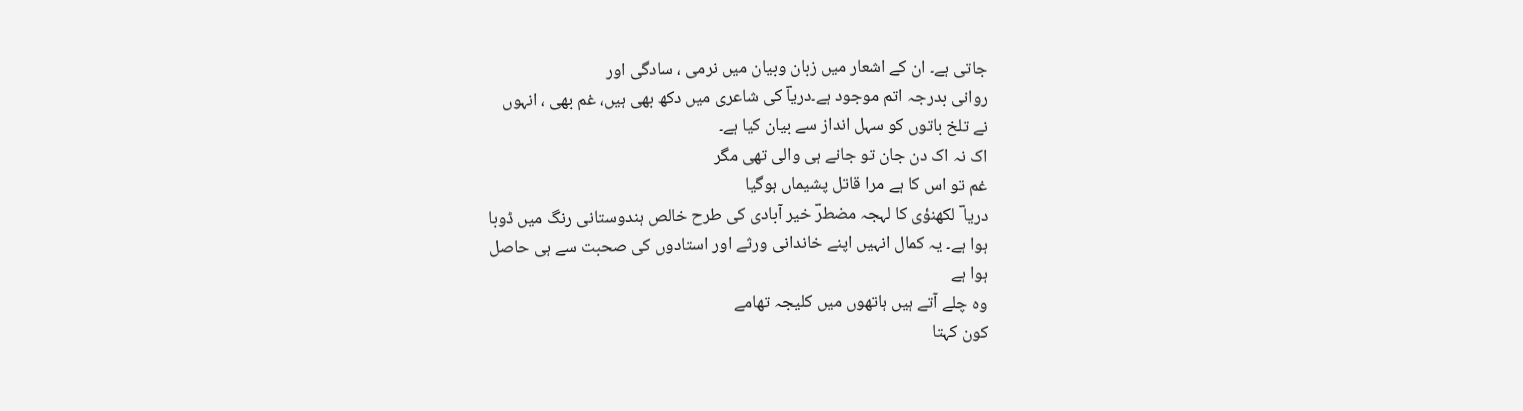جاتی ہے۔ ان کے اشعار میں زبان وبیان میں نرمی ، سادگی اور
روانی بدرجہ اتم موجود ہے۔دریاؔ کی شاعری میں دکھ بھی ہیں، غم بھی ، انہوں
نے تلخ باتوں کو سہل انداز سے بیان کیا ہے۔
اک نہ اک دن جان تو جانے ہی والی تھی مگر
غم تو اس کا ہے مرا قاتل پشیماں ہوگیا
دریا ؔ لکھنؤی کا لہجہ مضطرؔ خیر آبادی کی طرح خالص ہندوستانی رنگ میں ڈوبا
ہوا ہے۔ یہ کمال انہیں اپنے خاندانی ورثے اور استادوں کی صحبت سے ہی حاصل
ہوا ہے
وہ چلے آتے ہیں ہاتھوں میں کلیجہ تھامے
کون کہتا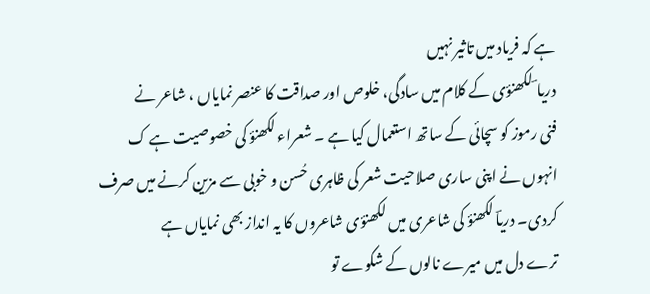ہے کہ فریاد میں تاثیر نہیں
دریا ؔ لکھنؤی کے کلام میں سادگی، خلوص اور صداقت کا عنصر نمایاں ، شاعر نے
فنی رموز کو سچائی کے ساتھ استعمال کیا ہے ۔ شعراء لکھنؤ کی خصوصیت ہے ک
انہوں نے اپنی ساری صلاحیت شعر کی ظاہری حُسن و خوبی سے مزین کرنے میں صرف
کردی۔ دریاؔ لکھنؤ کی شاعری میں لکھنؤی شاعروں کا یہ انداز بھی نمایاں ہے
ترے دل میں میرے نالوں کے شکوے تو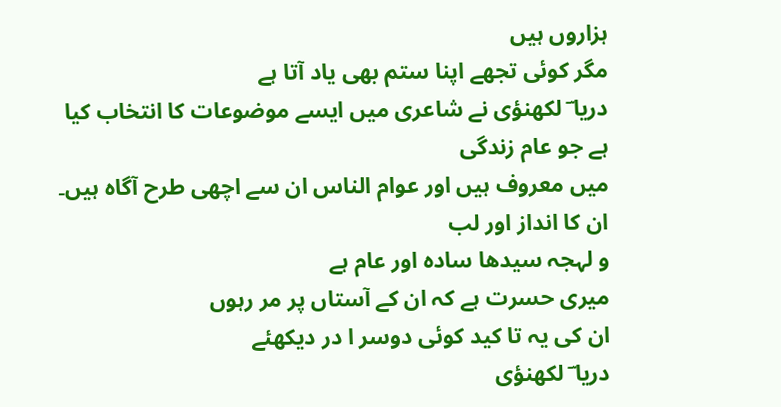ہزاروں ہیں
مگر کوئی تجھے اپنا ستم بھی یاد آتا ہے
دریا ؔ لکھنؤی نے شاعری میں ایسے موضوعات کا انتخاب کیا ہے جو عام زندگی
میں معروف ہیں اور عوام الناس ان سے اچھی طرح آگاہ ہیں۔ ان کا انداز اور لب
و لہجہ سیدھا سادہ اور عام ہے
میری حسرت ہے کہ ان کے آستاں پر مر رہوں
ان کی یہ تا کید کوئی دوسر ا در دیکھئے
دریا ؔ لکھنؤی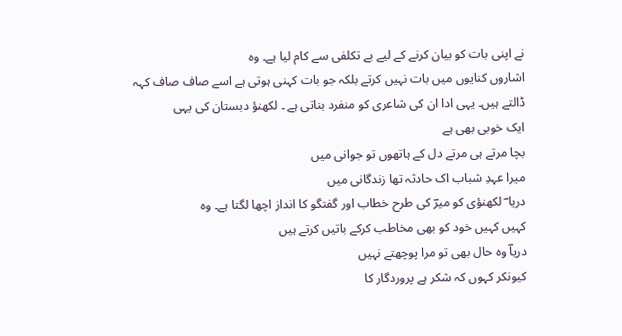نے اپنی بات کو بیان کرنے کے لیے بے تکلفی سے کام لیا ہے۔ وہ
اشاروں کنایوں میں بات نہیں کرتے بلکہ جو بات کہنی ہوتی ہے اسے صاف صاف کہہ
ڈالتے ہیں۔ یہی ادا ان کی شاعری کو منفرد بناتی ہے ۔ لکھنؤ دبستان کی یہی
ایک خوبی بھی ہے
بچا مرتے ہی مرتے دل کے ہاتھوں تو جوانی میں
میرا عہدِ شباب اک حادثہ تھا زندگانی میں
دریا ؔ لکھنؤی کو میرؔ کی طرح خطاب اور گفتگو کا انداز اچھا لگتا ہے۔ وہ
کہیں کہیں خود کو بھی مخاطب کرکے باتیں کرتے ہیں
دریاؔ وہ حال بھی تو مرا پوچھتے نہیں
کیونکر کہوں کہ شکر ہے پروردگار کا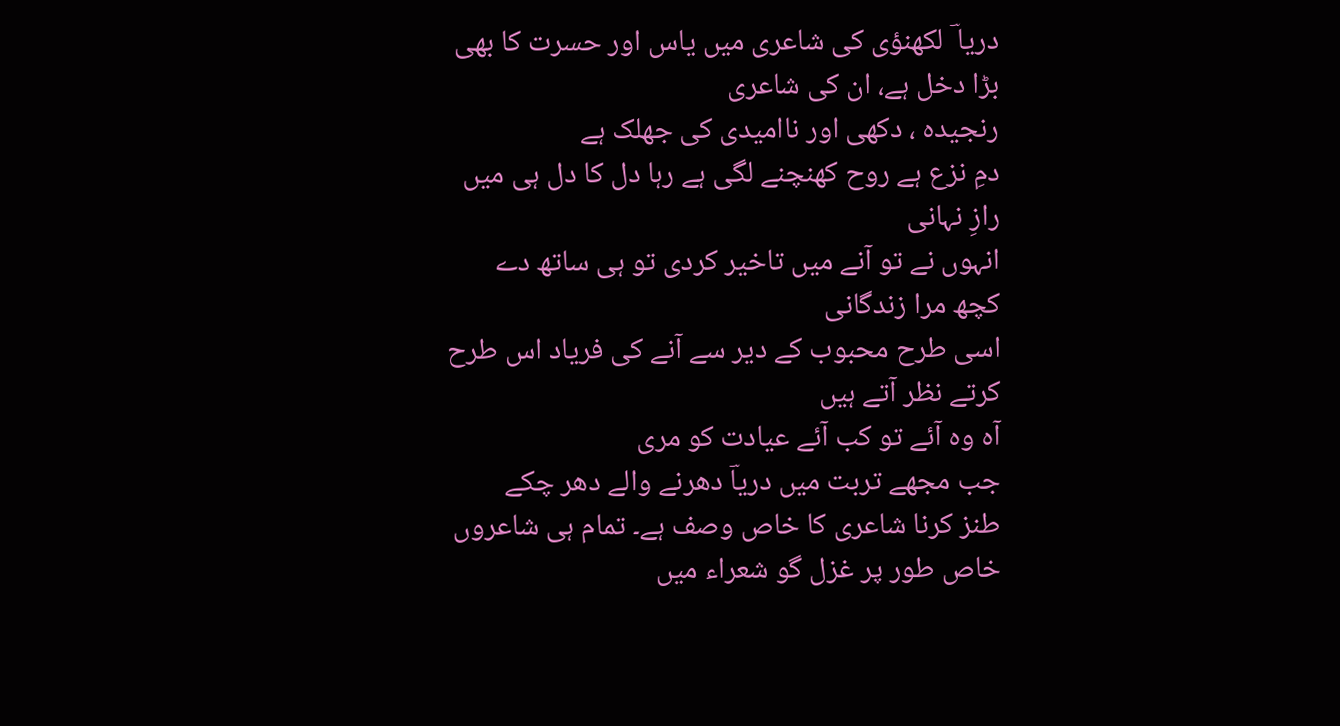دریا ؔ لکھنؤی کی شاعری میں یاس اور حسرت کا بھی بڑا دخل ہے، ان کی شاعری
رنجیدہ ، دکھی اور ناامیدی کی جھلک ہے
دمِ نزع ہے روح کھنچنے لگی ہے رہا دل کا دل ہی میں رازِ نہانی
انہوں نے تو آنے میں تاخیر کردی تو ہی ساتھ دے کچھ مرا زندگانی
اسی طرح محبوب کے دیر سے آنے کی فریاد اس طرح کرتے نظر آتے ہیں
آہ وہ آئے تو کب آئے عیادت کو مری
جب مجھے تربت میں دریاؔ دھرنے والے دھر چکے
طنز کرنا شاعری کا خاص وصف ہے۔ تمام ہی شاعروں خاص طور پر غزل گو شعراء میں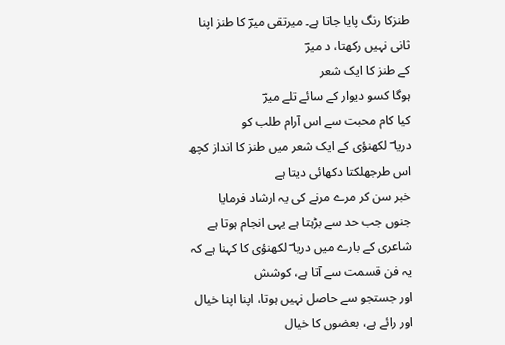طنزکا رنگ پایا جاتا ہے۔ میرتقی میرؔ کا طنز اپنا ثانی نہیں رکھتا، د میرؔ
کے طنز کا ایک شعر
ہوگا کسو دیوار کے سائے تلے میرؔ
کیا کام محبت سے اس آرام طلب کو
دریا ؔ لکھنؤی کے ایک شعر میں طنز کا انداز کچھ اس طرجھلکتا دکھائی دیتا ہے
خبر سن کر مرے مرنے کی یہ ارشاد فرمایا
جنوں جب حد سے بڑہتا ہے یہی انجام ہوتا ہے
شاعری کے بارے میں دریا ؔ لکھنؤی کا کہنا ہے کہ یہ فن قسمت سے آتا ہے، کوشش
اور جستجو سے حاصل نہیں ہوتا، اپنا اپنا خیال اور رائے ہے، بعضوں کا خیال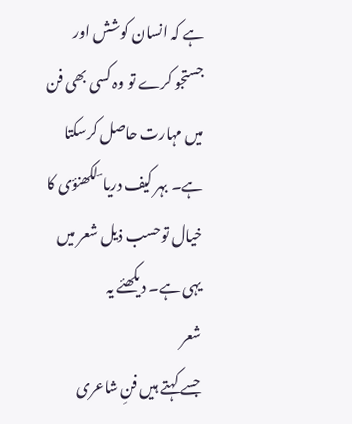ہے کہ انسان کوشش اور جستجو کرے تو وہ کسی بھی فن میں مہارت حاصل کرسکتا
ہے۔ بہر کیف دریا ؔ لکھنؤی کا خیال توحسب ذیل شعر میں یہی ہے۔ دیکھئے یہ
شعر
جسے کہتے ہیں فنِ شاعری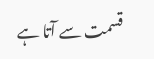قسمت سے آتا ہے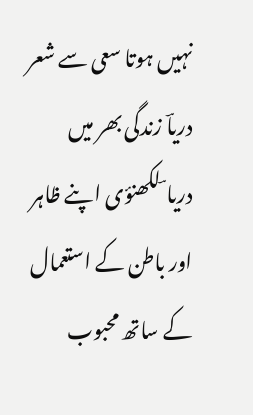نہیں ہوتا سعی سے شعر دریاؔ زندگی بھر میں
دریا ؔ لکھنؤی اپنے ظاہر اور باطن کے استعمال کے ساتھ محبوب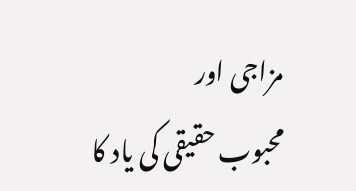مزاجی اور
محبوب حقیقی کی یاد کا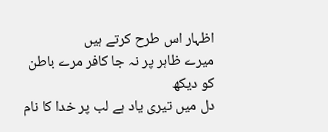اظہار اس طرح کرتے ہیں
میرے ظاہر پر نہ جا کافر مرے باطن کو دیکھ
دل میں تیری یاد ہے لب پر خدا کا نام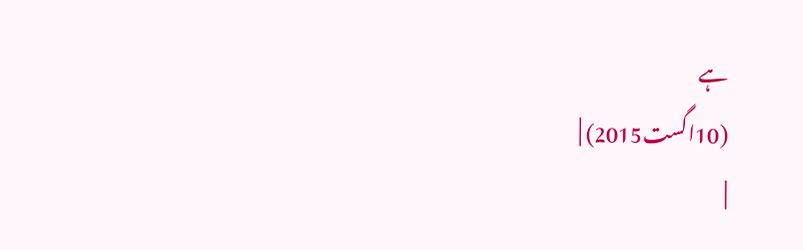ہے
(10اگست2015) |
|